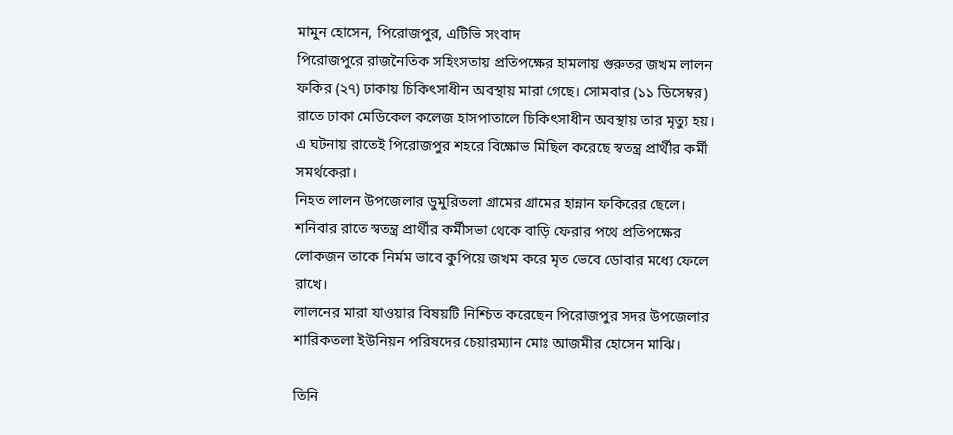মামুন হোসেন, পিরোজপুর, এটিভি সংবাদ
পিরোজপুরে রাজনৈতিক সহিংসতায় প্রতিপক্ষের হামলায় গুরুতর জখম লালন ফকির (২৭) ঢাকায় চিকিৎসাধীন অবস্থায় মারা গেছে। সোমবার (১১ ডিসেম্বর) রাতে ঢাকা মেডিকেল কলেজ হাসপাতালে চিকিৎসাধীন অবস্থায় তার মৃত্যু হয়। এ ঘটনায় রাতেই পিরোজপুর শহরে বিক্ষোভ মিছিল করেছে স্বতন্ত্র প্রার্থীর কর্মী সমর্থকেরা।
নিহত লালন উপজেলার ডুমুরিতলা গ্রামের গ্রামের হান্নান ফকিরের ছেলে।
শনিবার রাতে স্বতন্ত্র প্রার্থীর কর্মীসভা থেকে বাড়ি ফেরার পথে প্রতিপক্ষের লোকজন তাকে নির্মম ভাবে কুপিয়ে জখম করে মৃত ভেবে ডোবার মধ্যে ফেলে রাখে।
লালনের মারা যাওয়ার বিষয়টি নিশ্চিত করেছেন পিরোজপুর সদর উপজেলার শারিকতলা ইউনিয়ন পরিষদের চেয়ারম্যান মোঃ আজমীর হোসেন মাঝি।

তিনি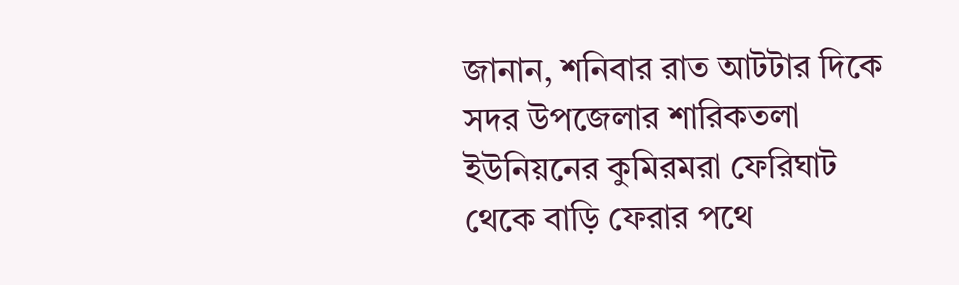জানান, শনিবার রাত আটটার দিকে সদর উপজেলার শারিকতলা ইউনিয়নের কুমিরমরা ফেরিঘাট থেকে বাড়ি ফেরার পথে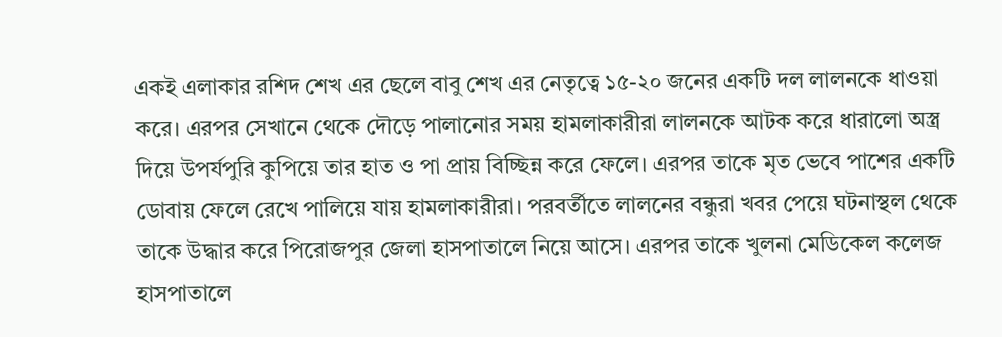একই এলাকার রশিদ শেখ এর ছেলে বাবু শেখ এর নেতৃত্বে ১৫-২০ জনের একটি দল লালনকে ধাওয়া করে। এরপর সেখানে থেকে দৌড়ে পালানোর সময় হামলাকারীরা লালনকে আটক করে ধারালো অস্ত্র দিয়ে উপর্যপুরি কুপিয়ে তার হাত ও পা প্রায় বিচ্ছিন্ন করে ফেলে। এরপর তাকে মৃত ভেবে পাশের একটি ডোবায় ফেলে রেখে পালিয়ে যায় হামলাকারীরা। পরবর্তীতে লালনের বন্ধুরা খবর পেয়ে ঘটনাস্থল থেকে তাকে উদ্ধার করে পিরোজপুর জেলা হাসপাতালে নিয়ে আসে। এরপর তাকে খুলনা মেডিকেল কলেজ হাসপাতালে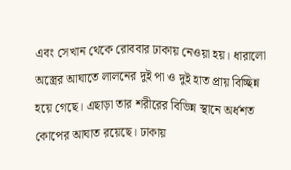এবং সেখান থেকে রোববার ঢাকায় নেওয়া হয়। ধারালো অস্ত্রের আঘাতে লালনের দুই পা ও দুই হাত প্রায় বিচ্ছিন্ন হয়ে গেছে। এছাড়া তার শরীরের বিভিন্ন স্থানে অর্ধশত কোপের আঘাত রয়েছে। ঢাকায়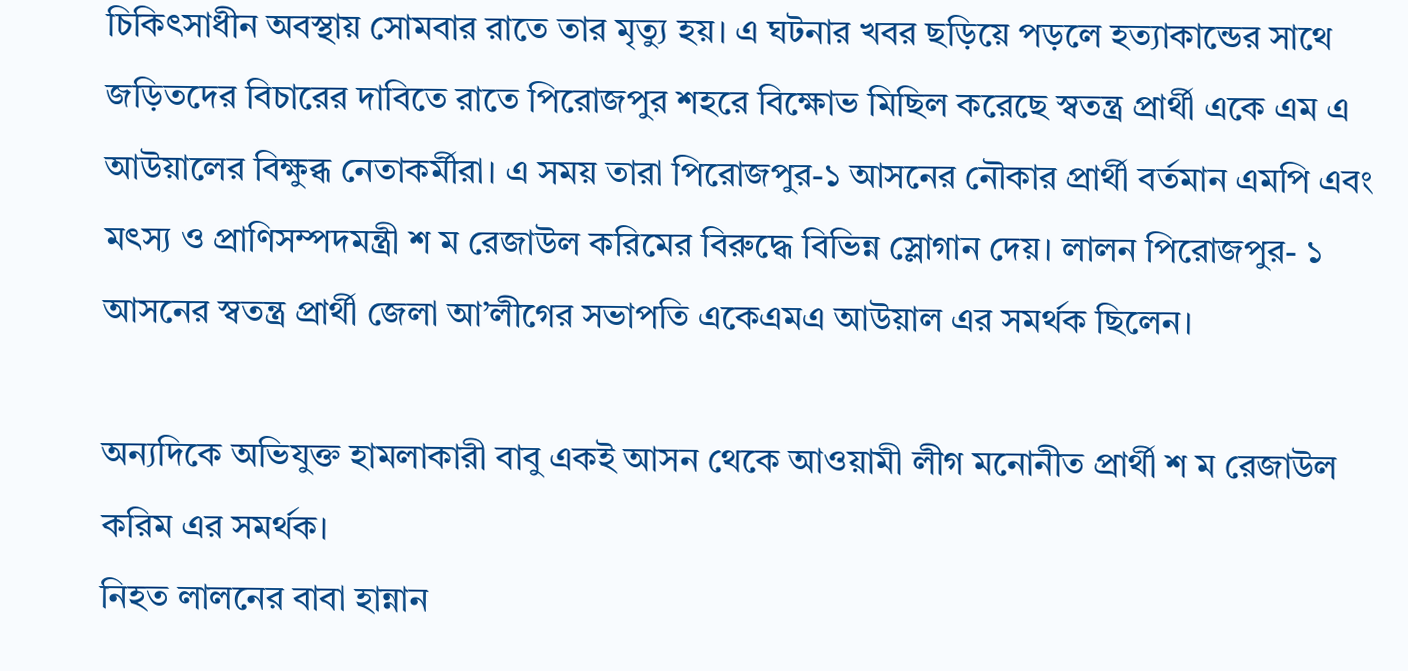চিকিৎসাধীন অবস্থায় সোমবার রাতে তার মৃত্যু হয়। এ ঘটনার খবর ছড়িয়ে পড়লে হত্যাকান্ডের সাথে জড়িতদের বিচারের দাবিতে রাতে পিরোজপুর শহরে বিক্ষোভ মিছিল করেছে স্বতন্ত্র প্রার্থী একে এম এ আউয়ালের বিক্ষুব্ধ নেতাকর্মীরা। এ সময় তারা পিরোজপুর-১ আসনের নৌকার প্রার্থী বর্তমান এমপি এবং মৎস্য ও প্রাণিসম্পদমন্ত্রী শ ম রেজাউল করিমের বিরুদ্ধে বিভিন্ন স্লোগান দেয়। লালন পিরোজপুর- ১ আসনের স্বতন্ত্র প্রার্থী জেলা আ’লীগের সভাপতি একেএমএ আউয়াল এর সমর্থক ছিলেন।

অন্যদিকে অভিযুক্ত হামলাকারী বাবু একই আসন থেকে আওয়ামী লীগ মনোনীত প্রার্থী শ ম রেজাউল করিম এর সমর্থক।
নিহত লালনের বাবা হান্নান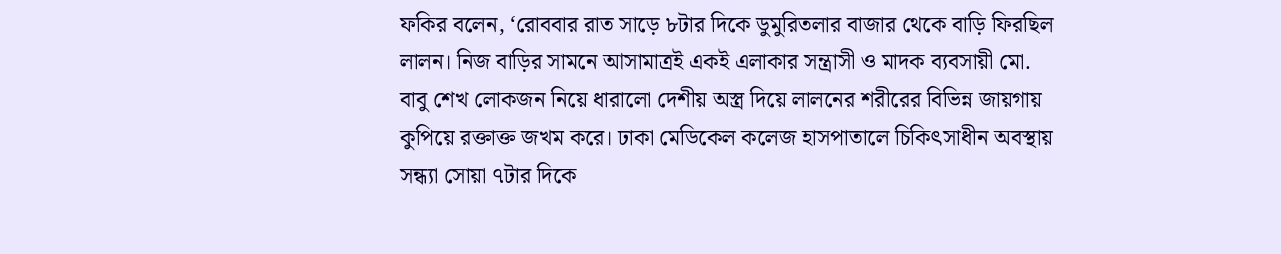ফকির বলেন, ‘রোববার রাত সাড়ে ৮টার দিকে ডুমুরিতলার বাজার থেকে বাড়ি ফিরছিল লালন। নিজ বাড়ির সামনে আসামাত্রই একই এলাকার সন্ত্রাসী ও মাদক ব্যবসায়ী মো. বাবু শেখ লোকজন নিয়ে ধারালো দেশীয় অস্ত্র দিয়ে লালনের শরীরের বিভিন্ন জায়গায় কুপিয়ে রক্তাক্ত জখম করে। ঢাকা মেডিকেল কলেজ হাসপাতালে চিকিৎসাধীন অবস্থায় সন্ধ্যা সোয়া ৭টার দিকে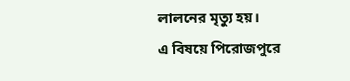লালনের মৃত্যু হয়।
এ বিষয়ে পিরোজপুরে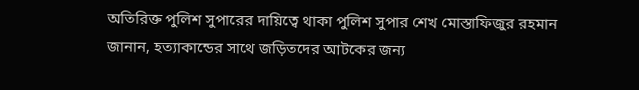অতিরিক্ত পুলিশ সুপারের দায়িত্বে থাকা পুলিশ সুপার শেখ মোস্তাফিজুর রহমান জানান, হত্যাকান্ডের সাথে জড়িতদের আটকের জন্য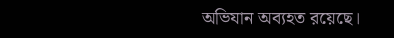অভিযান অব্যহত রয়েছে।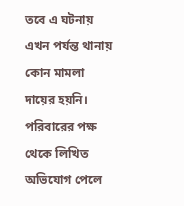তবে এ ঘটনায় এখন পর্যন্ত থানায় কোন মামলা দায়ের হয়নি। পরিবারের পক্ষ থেকে লিখিত অভিযোগ পেলে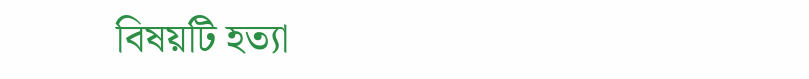বিষয়টি হত্যা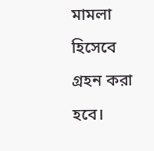মামলা হিসেবে গ্রহন করা হবে।